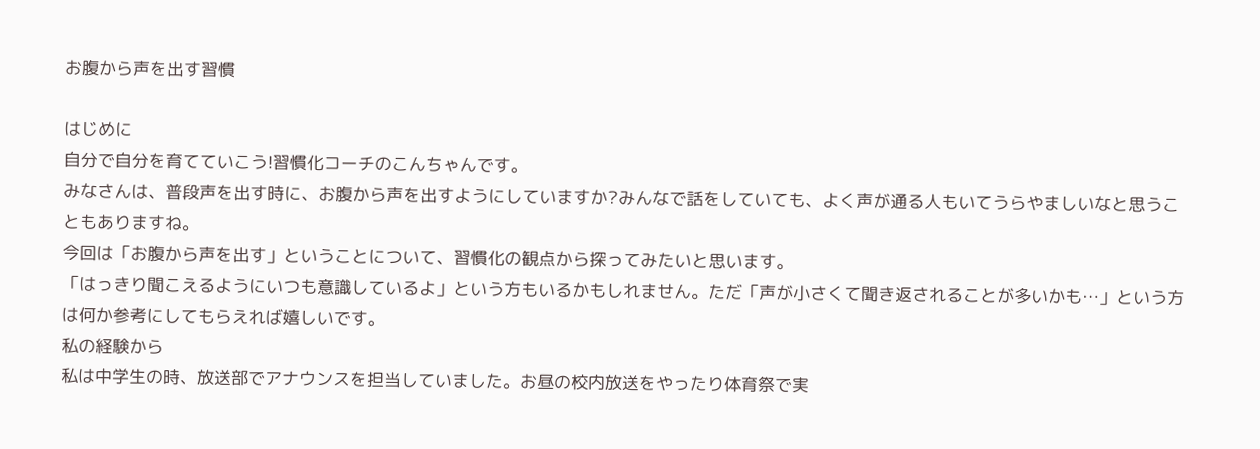お腹から声を出す習慣

はじめに
自分で自分を育てていこう!習慣化コーチのこんちゃんです。
みなさんは、普段声を出す時に、お腹から声を出すようにしていますか?みんなで話をしていても、よく声が通る人もいてうらやましいなと思うこともありますね。
今回は「お腹から声を出す」ということについて、習慣化の観点から探ってみたいと思います。
「はっきり聞こえるようにいつも意識しているよ」という方もいるかもしれません。ただ「声が小さくて聞き返されることが多いかも…」という方は何か参考にしてもらえれば嬉しいです。
私の経験から
私は中学生の時、放送部でアナウンスを担当していました。お昼の校内放送をやったり体育祭で実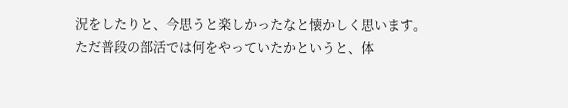況をしたりと、今思うと楽しかったなと懐かしく思います。ただ普段の部活では何をやっていたかというと、体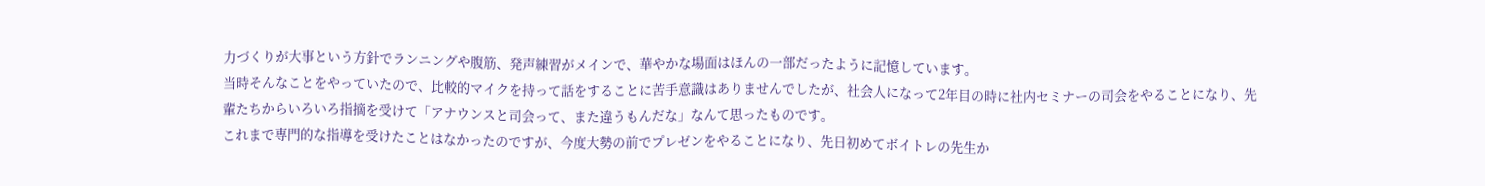力づくりが大事という方針でランニングや腹筋、発声練習がメインで、華やかな場面はほんの一部だったように記憶しています。
当時そんなことをやっていたので、比較的マイクを持って話をすることに苦手意識はありませんでしたが、社会人になって2年目の時に社内セミナーの司会をやることになり、先輩たちからいろいろ指摘を受けて「アナウンスと司会って、また違うもんだな」なんて思ったものです。
これまで専門的な指導を受けたことはなかったのですが、今度大勢の前でプレゼンをやることになり、先日初めてボイトレの先生か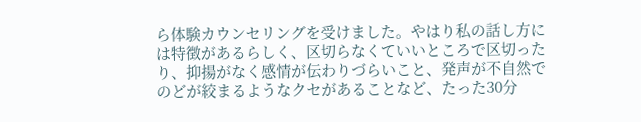ら体験カウンセリングを受けました。やはり私の話し方には特徴があるらしく、区切らなくていいところで区切ったり、抑揚がなく感情が伝わりづらいこと、発声が不自然でのどが絞まるようなクセがあることなど、たった30分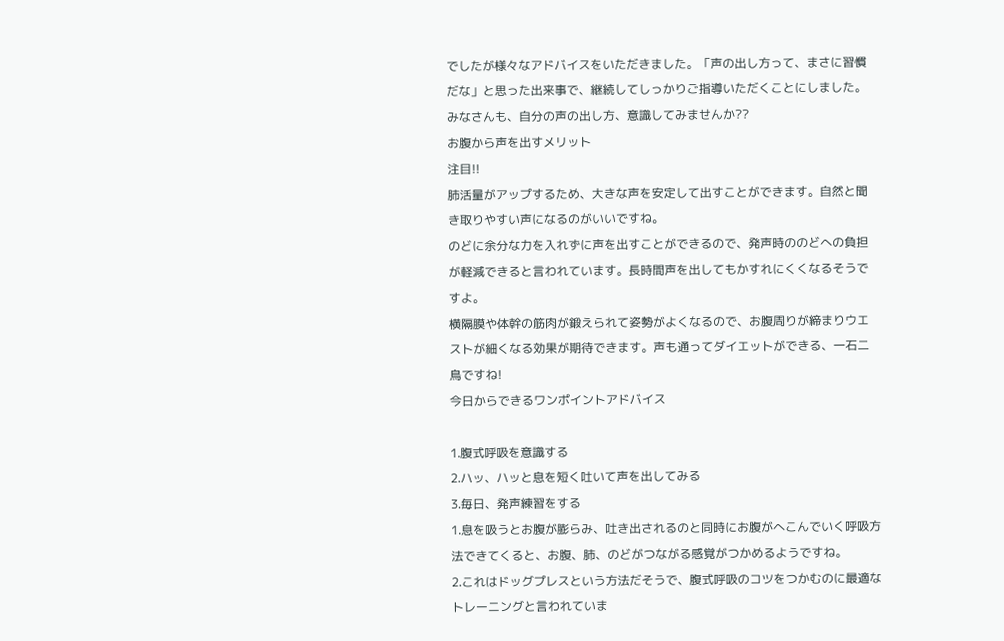でしたが様々なアドバイスをいただきました。「声の出し方って、まさに習慣だな」と思った出来事で、継続してしっかりご指導いただくことにしました。
みなさんも、自分の声の出し方、意識してみませんか??
お腹から声を出すメリット
注目!!
肺活量がアップするため、大きな声を安定して出すことができます。自然と聞き取りやすい声になるのがいいですね。
のどに余分な力を入れずに声を出すことができるので、発声時ののどへの負担が軽減できると言われています。長時間声を出してもかすれにくくなるそうですよ。
横隔膜や体幹の筋肉が鍛えられて姿勢がよくなるので、お腹周りが締まりウエストが細くなる効果が期待できます。声も通ってダイエットができる、一石二鳥ですね!
今日からできるワンポイントアドバイス

1.腹式呼吸を意識する
2.ハッ、ハッと息を短く吐いて声を出してみる
3.毎日、発声練習をする
1.息を吸うとお腹が膨らみ、吐き出されるのと同時にお腹がへこんでいく呼吸方法できてくると、お腹、肺、のどがつながる感覚がつかめるようですね。
2.これはドッグプレスという方法だそうで、腹式呼吸のコツをつかむのに最適なトレーニングと言われていま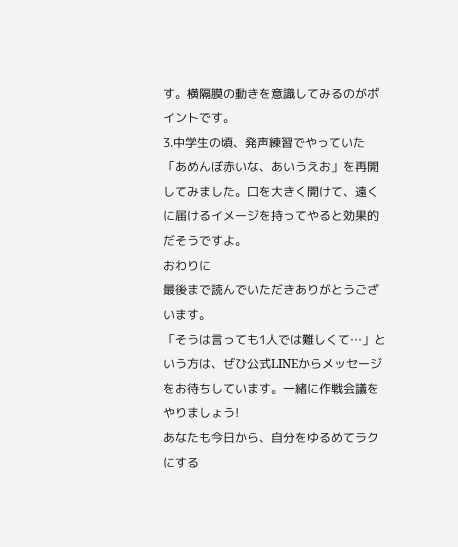す。横隔膜の動きを意識してみるのがポイントです。
3.中学生の頃、発声練習でやっていた「あめんぼ赤いな、あいうえお」を再開してみました。口を大きく開けて、遠くに届けるイメージを持ってやると効果的だそうですよ。
おわりに
最後まで読んでいただきありがとうございます。
「そうは言っても1人では難しくて…」という方は、ぜひ公式LINEからメッセージをお待ちしています。一緒に作戦会議をやりましょう!
あなたも今日から、自分をゆるめてラクにする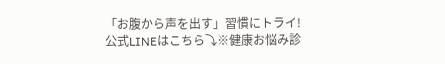「お腹から声を出す」習慣にトライ!
公式LINEはこちら⤵※健康お悩み診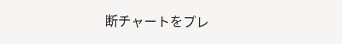断チャートをプレ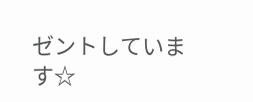ゼントしています☆